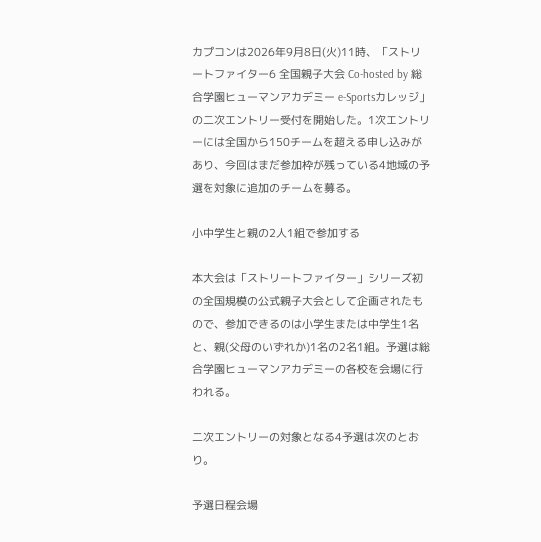カプコンは2026年9月8日(火)11時、「ストリートファイター6 全国親子大会 Co-hosted by 総合学園ヒューマンアカデミー e-Sportsカレッジ」の二次エントリー受付を開始した。1次エントリーには全国から150チームを超える申し込みがあり、今回はまだ参加枠が残っている4地域の予選を対象に追加のチームを募る。

小中学生と親の2人1組で参加する

本大会は「ストリートファイター」シリーズ初の全国規模の公式親子大会として企画されたもので、参加できるのは小学生または中学生1名と、親(父母のいずれか)1名の2名1組。予選は総合学園ヒューマンアカデミーの各校を会場に行われる。

二次エントリーの対象となる4予選は次のとおり。

予選日程会場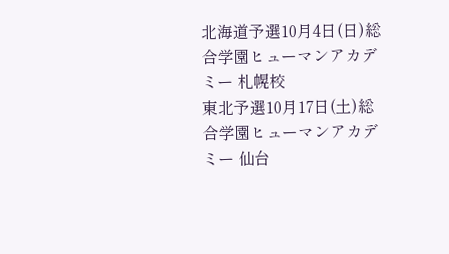北海道予選10月4日(日)総合学園ヒューマンアカデミー 札幌校
東北予選10月17日(土)総合学園ヒューマンアカデミー 仙台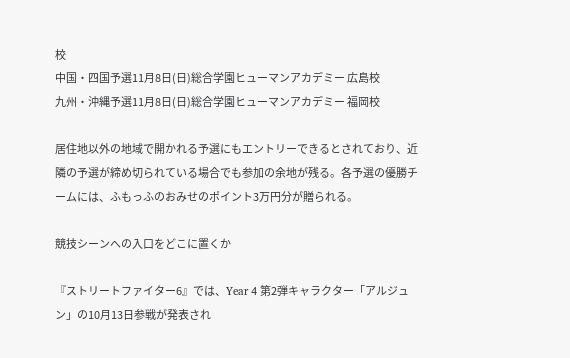校
中国・四国予選11月8日(日)総合学園ヒューマンアカデミー 広島校
九州・沖縄予選11月8日(日)総合学園ヒューマンアカデミー 福岡校

居住地以外の地域で開かれる予選にもエントリーできるとされており、近隣の予選が締め切られている場合でも参加の余地が残る。各予選の優勝チームには、ふもっふのおみせのポイント3万円分が贈られる。

競技シーンへの入口をどこに置くか

『ストリートファイター6』では、Year 4 第2弾キャラクター「アルジュン」の10月13日参戦が発表され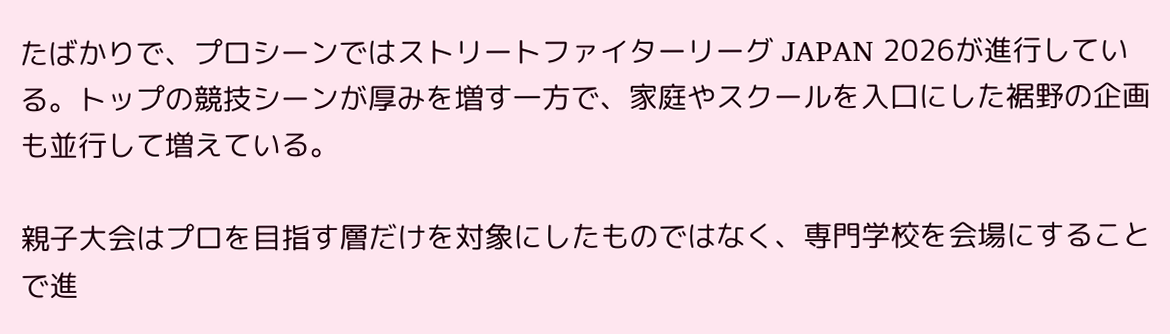たばかりで、プロシーンではストリートファイターリーグ JAPAN 2026が進行している。トップの競技シーンが厚みを増す一方で、家庭やスクールを入口にした裾野の企画も並行して増えている。

親子大会はプロを目指す層だけを対象にしたものではなく、専門学校を会場にすることで進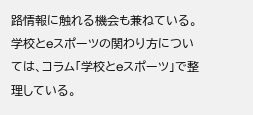路情報に触れる機会も兼ねている。学校とeスポーツの関わり方については、コラム「学校とeスポーツ」で整理している。